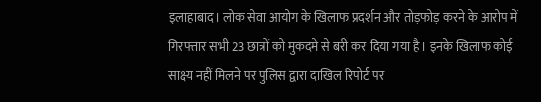इलाहाबाद। लोक सेवा आयोग के खिलाफ प्रदर्शन और तोड़फोड़ करने के आरोप में गिरफ्तार सभी 23 छात्रों को मुकदमे से बरी कर दिया गया है। इनके खिलाफ कोई साक्ष्य नहीं मिलने पर पुलिस द्वारा दाखिल रिपोर्ट पर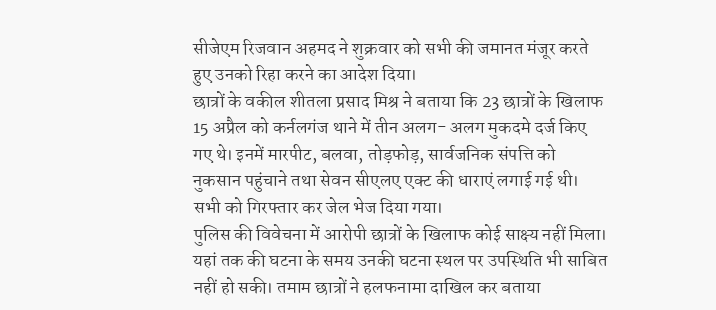सीजेएम रिजवान अहमद ने शुक्रवार को सभी की जमानत मंजूर करते हुए उनको रिहा करने का आदेश दिया।
छात्रों के वकील शीतला प्रसाद मिश्र ने बताया कि 23 छात्रों के खिलाफ 15 अप्रैल को कर्नलगंज थाने में तीन अलग- अलग मुकदमे दर्ज किए गए थे। इनमें मारपीट, बलवा, तोड़फोड़, सार्वजनिक संपत्ति को नुकसान पहुंचाने तथा सेवन सीएलए एक्ट की धाराएं लगाई गई थी। सभी को गिरफ्तार कर जेल भेज दिया गया।
पुलिस की विवेचना में आरोपी छात्रों के खिलाफ कोई साक्ष्य नहीं मिला। यहां तक की घटना के समय उनकी घटना स्थल पर उपस्थिति भी साबित नहीं हो सकी। तमाम छात्रों ने हलफनामा दाखिल कर बताया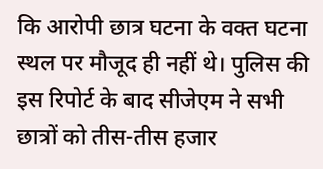कि आरोपी छात्र घटना के वक्त घटना स्थल पर मौजूद ही नहीं थे। पुलिस की इस रिपोर्ट के बाद सीजेएम ने सभी छात्रों को तीस-तीस हजार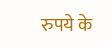रुपये के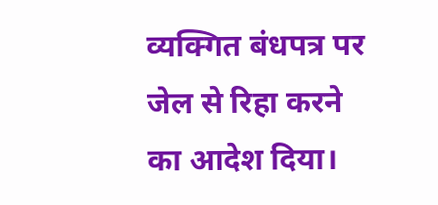व्यक्गित बंधपत्र पर जेल से रिहा करने का आदेश दिया।